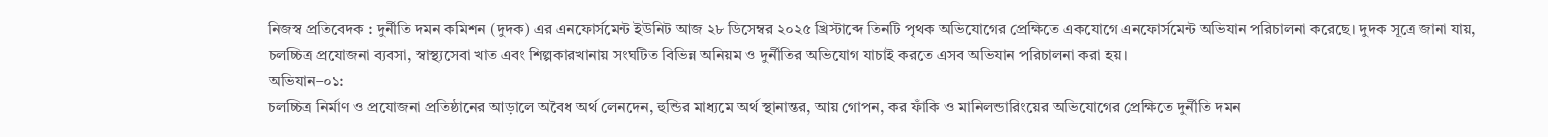নিজস্ব প্রতিবেদক : দুর্নীতি দমন কমিশন (দুদক) এর এনফোর্সমেন্ট ইউনিট আজ ২৮ ডিসেম্বর ২০২৫ খ্রিস্টাব্দে তিনটি পৃথক অভিযোগের প্রেক্ষিতে একযোগে এনফোর্সমেন্ট অভিযান পরিচালনা করেছে। দুদক সূত্রে জানা যায়, চলচ্চিত্র প্রযোজনা ব্যবসা, স্বাস্থ্যসেবা খাত এবং শিল্পকারখানায় সংঘটিত বিভিন্ন অনিয়ম ও দুর্নীতির অভিযোগ যাচাই করতে এসব অভিযান পরিচালনা করা হয়।
অভিযান–০১:
চলচ্চিত্র নির্মাণ ও প্রযোজনা প্রতিষ্ঠানের আড়ালে অবৈধ অর্থ লেনদেন, হুন্ডির মাধ্যমে অর্থ স্থানান্তর, আয় গোপন, কর ফাঁকি ও মানিলন্ডারিংয়ের অভিযোগের প্রেক্ষিতে দুর্নীতি দমন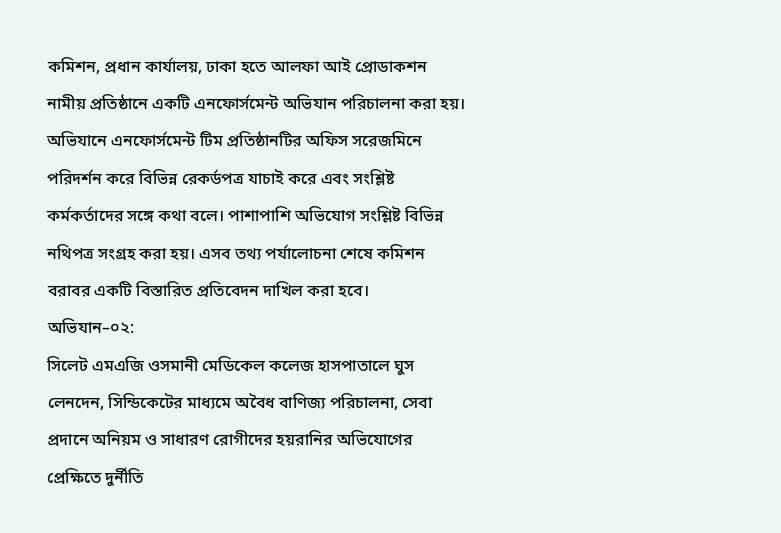কমিশন, প্রধান কার্যালয়, ঢাকা হতে আলফা আই প্রোডাকশন নামীয় প্রতিষ্ঠানে একটি এনফোর্সমেন্ট অভিযান পরিচালনা করা হয়। অভিযানে এনফোর্সমেন্ট টিম প্রতিষ্ঠানটির অফিস সরেজমিনে পরিদর্শন করে বিভিন্ন রেকর্ডপত্র যাচাই করে এবং সংশ্লিষ্ট কর্মকর্তাদের সঙ্গে কথা বলে। পাশাপাশি অভিযোগ সংশ্লিষ্ট বিভিন্ন নথিপত্র সংগ্রহ করা হয়। এসব তথ্য পর্যালোচনা শেষে কমিশন বরাবর একটি বিস্তারিত প্রতিবেদন দাখিল করা হবে।
অভিযান–০২:
সিলেট এমএজি ওসমানী মেডিকেল কলেজ হাসপাতালে ঘুস লেনদেন, সিন্ডিকেটের মাধ্যমে অবৈধ বাণিজ্য পরিচালনা, সেবা প্রদানে অনিয়ম ও সাধারণ রোগীদের হয়রানির অভিযোগের প্রেক্ষিতে দুর্নীতি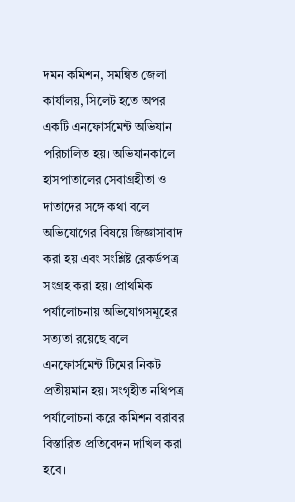দমন কমিশন, সমন্বিত জেলা কার্যালয়, সিলেট হতে অপর একটি এনফোর্সমেন্ট অভিযান পরিচালিত হয়। অভিযানকালে হাসপাতালের সেবাগ্রহীতা ও দাতাদের সঙ্গে কথা বলে অভিযোগের বিষয়ে জিজ্ঞাসাবাদ করা হয় এবং সংশ্লিষ্ট রেকর্ডপত্র সংগ্রহ করা হয়। প্রাথমিক পর্যালোচনায় অভিযোগসমূহের সত্যতা রয়েছে বলে এনফোর্সমেন্ট টিমের নিকট প্রতীয়মান হয়। সংগৃহীত নথিপত্র পর্যালোচনা করে কমিশন বরাবর বিস্তারিত প্রতিবেদন দাখিল করা হবে।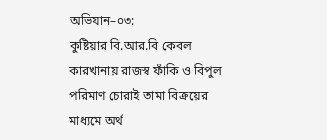অভিযান–০৩:
কুষ্টিয়ার বি.আর.বি কেবল কারখানায় রাজস্ব ফাঁকি ও বিপুল পরিমাণ চোরাই তামা বিক্রয়ের মাধ্যমে অর্থ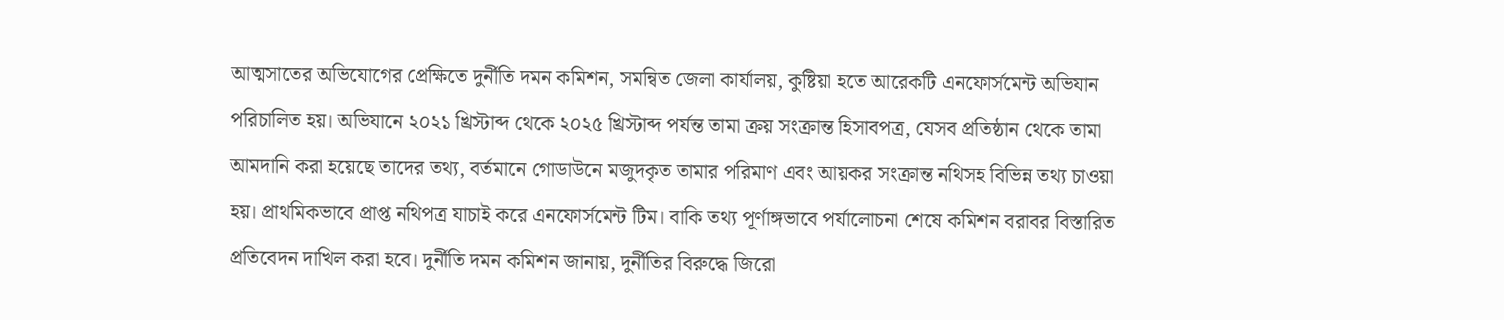আত্মসাতের অভিযোগের প্রেক্ষিতে দুর্নীতি দমন কমিশন, সমন্বিত জেলা কার্যালয়, কুষ্টিয়া হতে আরেকটি এনফোর্সমেন্ট অভিযান পরিচালিত হয়। অভিযানে ২০২১ খ্রিস্টাব্দ থেকে ২০২৫ খ্রিস্টাব্দ পর্যন্ত তামা ক্রয় সংক্রান্ত হিসাবপত্র, যেসব প্রতিষ্ঠান থেকে তামা আমদানি করা হয়েছে তাদের তথ্য, বর্তমানে গোডাউনে মজুদকৃত তামার পরিমাণ এবং আয়কর সংক্রান্ত নথিসহ বিভিন্ন তথ্য চাওয়া হয়। প্রাথমিকভাবে প্রাপ্ত নথিপত্র যাচাই করে এনফোর্সমেন্ট টিম। বাকি তথ্য পূর্ণাঙ্গভাবে পর্যালোচনা শেষে কমিশন বরাবর বিস্তারিত প্রতিবেদন দাখিল করা হবে। দুর্নীতি দমন কমিশন জানায়, দুর্নীতির বিরুদ্ধে জিরো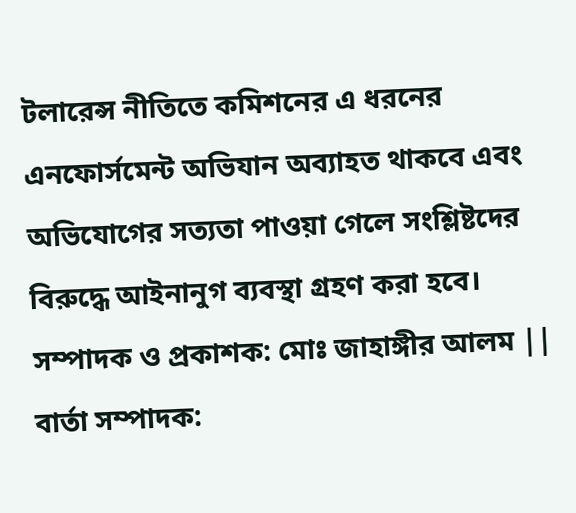টলারেন্স নীতিতে কমিশনের এ ধরনের এনফোর্সমেন্ট অভিযান অব্যাহত থাকবে এবং অভিযোগের সত্যতা পাওয়া গেলে সংশ্লিষ্টদের বিরুদ্ধে আইনানুগ ব্যবস্থা গ্রহণ করা হবে।
সম্পাদক ও প্রকাশক: মোঃ জাহাঙ্গীর আলম || বার্তা সম্পাদক: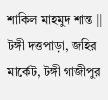শাকিল মাহমুদ শান্ত || টঙ্গী দত্তপাড়া, জহির মার্কেট, টঙ্গী গাজীপুর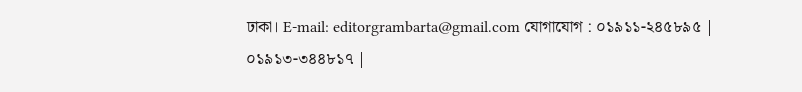ঢাকা। E-mail: editorgrambarta@gmail.com যোগাযোগ : ০১৯১১-২৪৫৮৯৫ | ০১৯১৩-৩৪৪৮১৭ |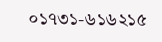০১৭৩১-৬১৬২১৫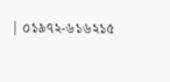| ০১৯৭২-৬১৬২১৫